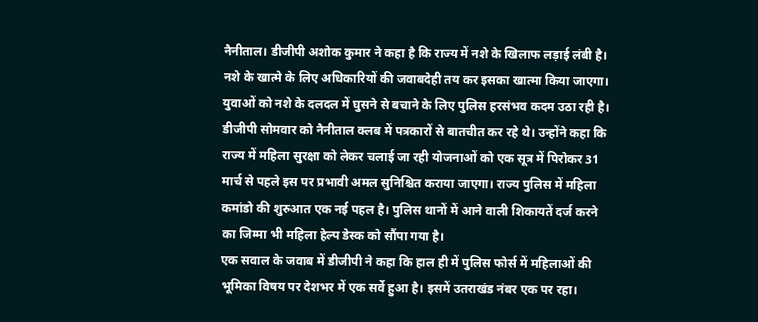नैनीताल। डीजीपी अशोक कुमार ने कहा है कि राज्य में नशे के खिलाफ लड़ाई लंबी है। नशे के खात्मे के लिए अधिकारियों की जवाबदेही तय कर इसका खात्मा किया जाएगा। युवाओं को नशे के दलदल में घुसने से बचाने के लिए पुलिस हरसंभव कदम उठा रही है।
डीजीपी सोमवार को नैनीताल क्लब में पत्रकारों से बातचीत कर रहे थे। उन्होंने कहा कि राज्य में महिला सुरक्षा को लेकर चलाई जा रही योजनाओं को एक सूत्र में पिरोकर 31 मार्च से पहले इस पर प्रभावी अमल सुनिश्चित कराया जाएगा। राज्य पुलिस में महिला कमांडो की शुरुआत एक नई पहल है। पुलिस थानों में आने वाली शिकायतें दर्ज करने का जिम्मा भी महिला हेल्प डेस्क को सौंपा गया है।
एक सवाल के जवाब में डीजीपी ने कहा कि हाल ही में पुलिस फोर्स में महिलाओं की भूमिका विषय पर देशभर में एक सर्वे हुआ है। इसमें उतराखंड नंबर एक पर रहा।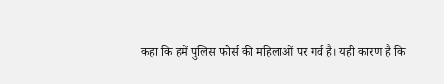कहा कि हमें पुलिस फोर्स की महिलाओं पर गर्व है। यही कारण है कि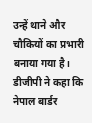उन्हें थाने और चौकियों का प्रभारी बनाया गया है। डीजीपी ने कहा कि नेपाल बार्डर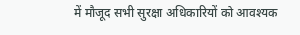में मौजूद सभी सुरक्षा अधिकारियों को आवश्यक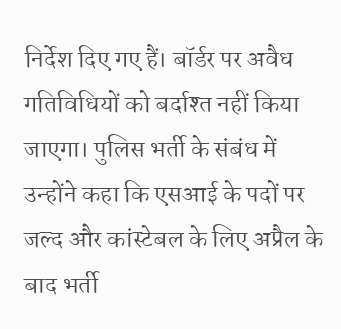निर्देश दिए गए हैं। बॉर्डर पर अवैध गतिविधियों को बर्दाश्त नहीं किया जाएगा। पुलिस भर्ती के संबंध में उन्होंने कहा कि एसआई के पदों पर जल्द और कांस्टेबल के लिए अप्रैल के बाद भर्ती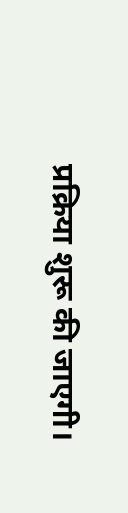प्रक्रिया शुरू की जाएगी।